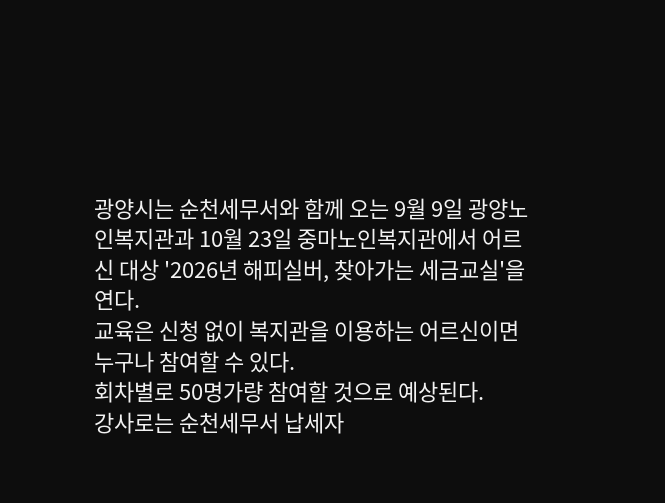광양시는 순천세무서와 함께 오는 9월 9일 광양노인복지관과 10월 23일 중마노인복지관에서 어르신 대상 '2026년 해피실버, 찾아가는 세금교실'을 연다.
교육은 신청 없이 복지관을 이용하는 어르신이면 누구나 참여할 수 있다.
회차별로 50명가량 참여할 것으로 예상된다.
강사로는 순천세무서 납세자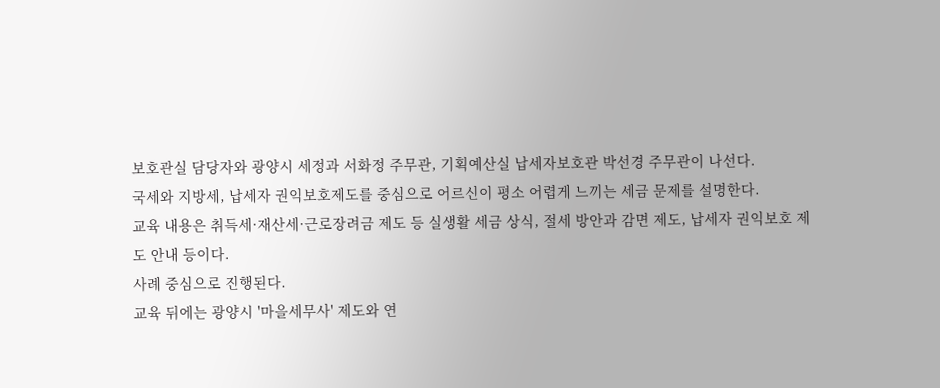보호관실 담당자와 광양시 세정과 서화정 주무관, 기획예산실 납세자보호관 박선경 주무관이 나선다.
국세와 지방세, 납세자 권익보호제도를 중심으로 어르신이 평소 어렵게 느끼는 세금 문제를 설명한다.
교육 내용은 취득세·재산세·근로장려금 제도 등 실생활 세금 상식, 절세 방안과 감면 제도, 납세자 권익보호 제도 안내 등이다.
사례 중심으로 진행된다.
교육 뒤에는 광양시 '마을세무사' 제도와 연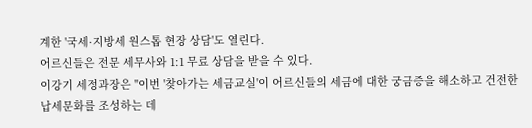계한 '국세·지방세 원스톱 현장 상담'도 열린다.
어르신들은 전문 세무사와 1:1 무료 상담을 받을 수 있다.
이강기 세정과장은 "이번 '찾아가는 세금교실'이 어르신들의 세금에 대한 궁금증을 해소하고 건전한 납세문화를 조성하는 데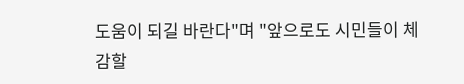도움이 되길 바란다"며 "앞으로도 시민들이 체감할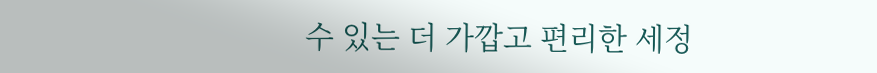수 있는 더 가깝고 편리한 세정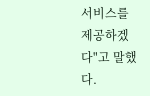서비스를 제공하겠다"고 말했다.